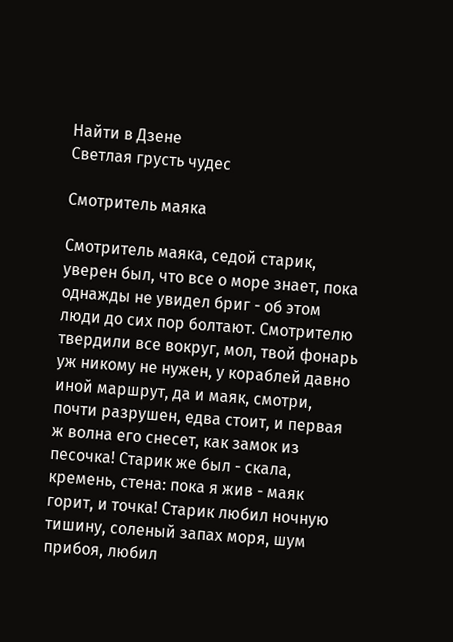Найти в Дзене
Светлая грусть чудес

Смотритель маяка

Смотритель маяка, седой старик, уверен был, что все о море знает, пока однажды не увидел бриг - об этом люди до сих пор болтают. Смотрителю твердили все вокруг, мол, твой фонарь уж никому не нужен, у кораблей давно иной маршрут, да и маяк, смотри, почти разрушен, едва стоит, и первая ж волна его снесет, как замок из песочка! Старик же был - скала, кремень, стена: пока я жив - маяк горит, и точка! Старик любил ночную тишину, соленый запах моря, шум прибоя, любил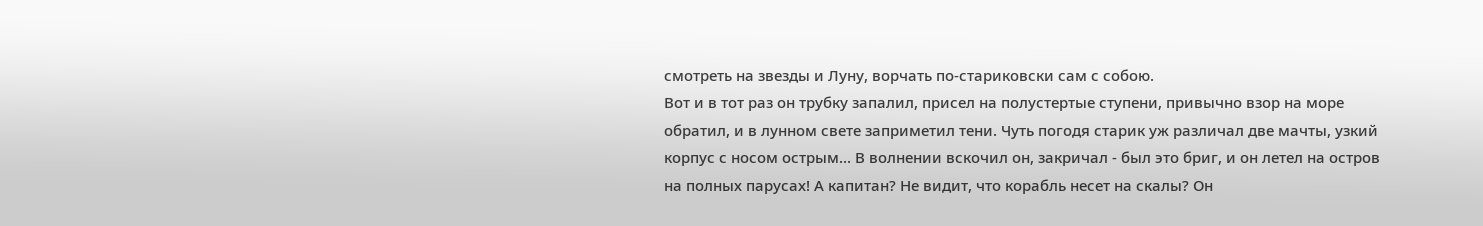смотреть на звезды и Луну, ворчать по-стариковски сам с собою.
Вот и в тот раз он трубку запалил, присел на полустертые ступени, привычно взор на море обратил, и в лунном свете заприметил тени. Чуть погодя старик уж различал две мачты, узкий корпус с носом острым... В волнении вскочил он, закричал - был это бриг, и он летел на остров на полных парусах! А капитан? Не видит, что корабль несет на скалы? Он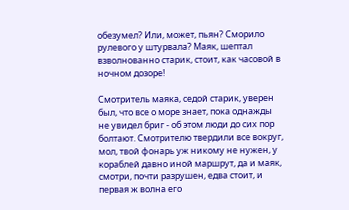обезумел? Или, может, пьян? Сморило рулевого у штурвала? Маяк, шептал взволнованно старик, стоит, как часовой в ночном дозоре!

Смотритель маяка, седой старик, уверен был, что все о море знает, пока однажды не увидел бриг - об этом люди до сих пор болтают. Смотрителю твердили все вокруг, мол, твой фонарь уж никому не нужен, у кораблей давно иной маршрут, да и маяк, смотри, почти разрушен, едва стоит, и первая ж волна его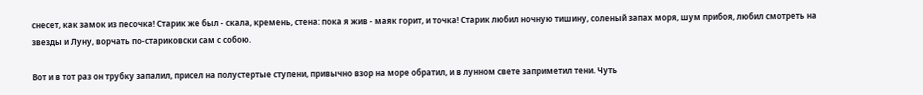снесет, как замок из песочка! Старик же был - скала, кремень, стена: пока я жив - маяк горит, и точка! Старик любил ночную тишину, соленый запах моря, шум прибоя, любил смотреть на звезды и Луну, ворчать по-стариковски сам с собою.

Вот и в тот раз он трубку запалил, присел на полустертые ступени, привычно взор на море обратил, и в лунном свете заприметил тени. Чуть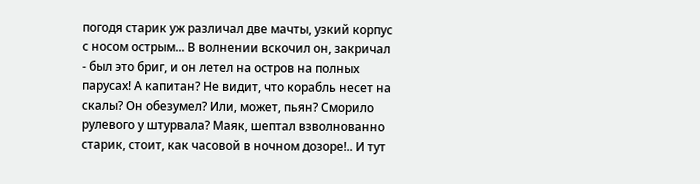погодя старик уж различал две мачты, узкий корпус с носом острым... В волнении вскочил он, закричал - был это бриг, и он летел на остров на полных парусах! А капитан? Не видит, что корабль несет на скалы? Он обезумел? Или, может, пьян? Сморило рулевого у штурвала? Маяк, шептал взволнованно старик, стоит, как часовой в ночном дозоре!.. И тут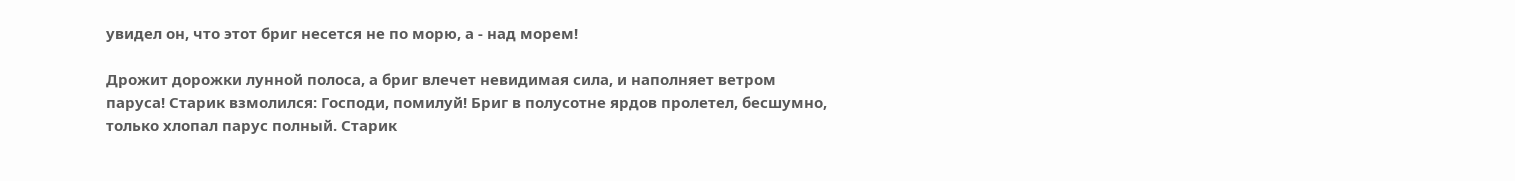увидел он, что этот бриг несется не по морю, а - над морем!

Дрожит дорожки лунной полоса, а бриг влечет невидимая сила, и наполняет ветром паруса! Старик взмолился: Господи, помилуй! Бриг в полусотне ярдов пролетел, бесшумно, только хлопал парус полный. Старик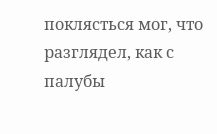поклясться мог, что разглядел, как с палубы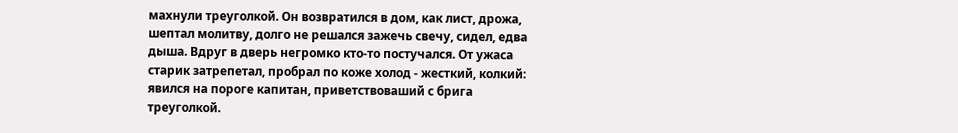махнули треуголкой. Он возвратился в дом, как лист, дрожа, шептал молитву, долго не решался зажечь свечу, сидел, едва дыша. Вдруг в дверь негромко кто-то постучался. От ужаса старик затрепетал, пробрал по коже холод - жесткий, колкий: явился на пороге капитан, приветствоваший с брига треуголкой.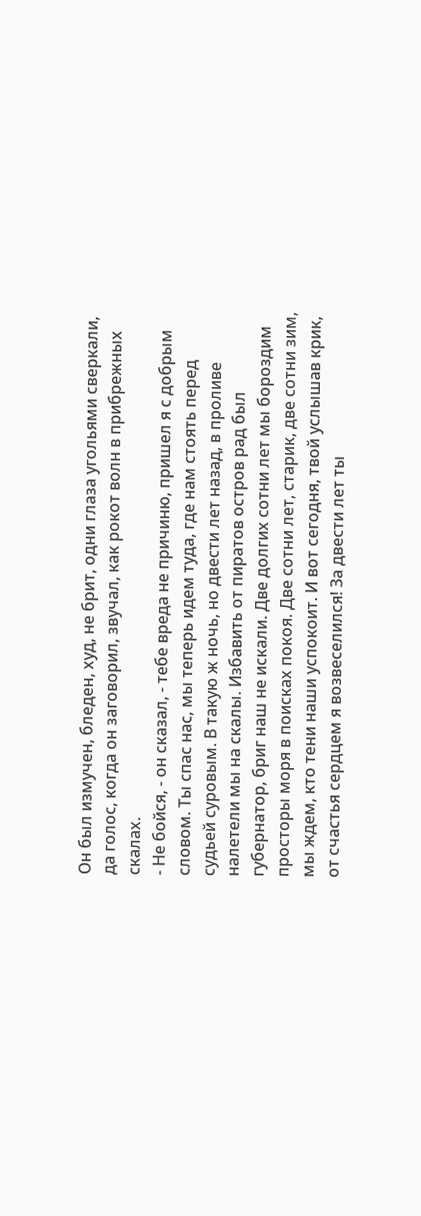Он был измучен, бледен, худ, не брит, одни глаза угольями сверкали, да голос, когда он заговорил, звучал, как рокот волн в прибрежных скалах.
- Не бойся, - он сказал, - тебе вреда не причиню, пришел я с добрым словом. Ты спас нас, мы теперь идем туда, где нам стоять перед судьей суровым. В такую ж ночь, но двести лет назад, в проливе налетели мы на скалы. Избавить от пиратов остров рад был губернатор, бриг наш не искали. Две долгих сотни лет мы бороздим просторы моря в поисках покоя. Две сотни лет, старик, две сотни зим, мы ждем, кто тени наши успокоит. И вот сегодня, твой услышав крик, от счастья сердцем я возвеселился! За двести лет ты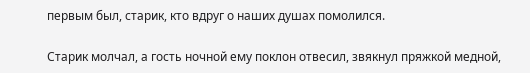первым был, старик, кто вдруг о наших душах помолился.

Старик молчал, а гость ночной ему поклон отвесил, звякнул пряжкой медной,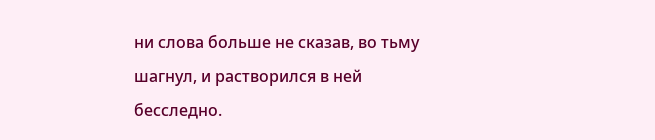ни слова больше не сказав, во тьму шагнул, и растворился в ней бесследно.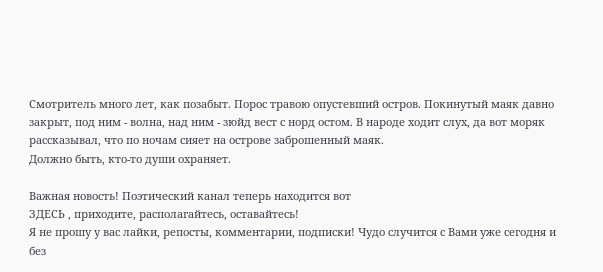Смотритель много лет, как позабыт. Порос травою опустевший остров. Покинутый маяк давно закрыт, под ним - волна, над ним - зюйд вест с норд остом. В народе ходит слух, да вот моряк рассказывал, что по ночам сияет на острове заброшенный маяк.
Должно быть, кто-то души охраняет.

Важная новость! Поэтический канал теперь находится вот
ЗДЕСЬ , приходите, располагайтесь, оставайтесь!
Я не прошу у вас лайки, репосты, комментарии, подписки! Чудо случится с Вами уже сегодня и без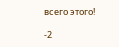всего этого!

-2